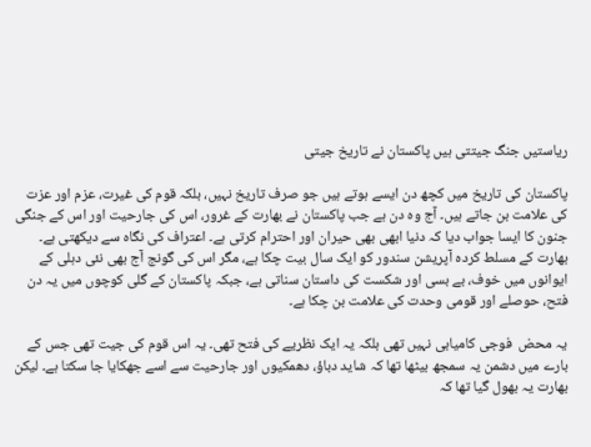ریاستیں جنگ جیتتی ہیں پاکستان نے تاریخ جیتی

پاکستان کی تاریخ میں کچھ دن ایسے ہوتے ہیں جو صرف تاریخ نہیں، بلکہ قوم کی غیرت، عزم اور عزت کی علامت بن جاتے ہیں۔ آج وہ دن ہے جب پاکستان نے بھارت کے غرور، اس کی جارحیت اور اس کے جنگی جنون کا ایسا جواب دیا کہ دنیا ابھی بھی حیران اور احترام کرتی ہے۔ اعتراف کی نگاہ سے دیکھتی ہے۔ بھارت کے مسلط کردہ آپریشن سندور کو ایک سال بیت چکا ہے، مگر اس کی گونج آج بھی نئی دہلی کے ایوانوں میں خوف، بے بسی اور شکست کی داستان سناتی ہے، جبکہ پاکستان کے گلی کوچوں میں یہ دن فتح، حوصلے اور قومی وحدت کی علامت بن چکا ہے۔

یہ محض  فوجی کامیابی نہیں تھی بلکہ یہ ایک نظریے کی فتح تھی۔ یہ اس قوم کی جیت تھی جس کے بارے میں دشمن یہ سمجھ بیٹھا تھا کہ شاید دباؤ، دھمکیوں اور جارحیت سے اسے جھکایا جا سکتا ہے۔ لیکن بھارت یہ بھول گیا تھا کہ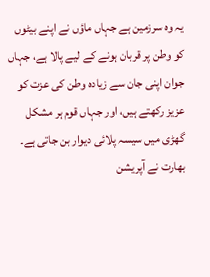یہ وہ سرزمین ہے جہاں ماؤں نے اپنے بیٹوں کو وطن پر قربان ہونے کے لیے پالا ہے، جہاں جوان اپنی جان سے زیادہ وطن کی عزت کو عزیز رکھتے ہیں، اور جہاں قوم ہر مشکل گھڑی میں سیسہ پلائی دیوار بن جاتی ہے۔ بھارت نے آپریشن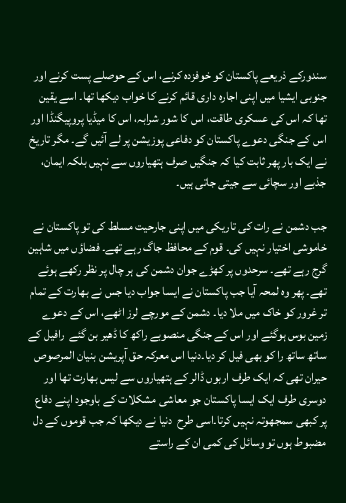سندورکے ذریعے پاکستان کو خوفزدہ کرنے، اس کے حوصلے پست کرنے اور جنوبی ایشیا میں اپنی اجارہ داری قائم کرنے کا خواب دیکھا تھا۔ اسے یقین تھا کہ اس کی عسکری طاقت، اس کا شور شرابہ، اس کا میڈیا پروپیگنڈا اور اس کے جنگی دعوے پاکستان کو دفاعی پوزیشن پر لے آئیں گے۔ مگر تاریخ نے ایک بار پھر ثابت کیا کہ جنگیں صرف ہتھیاروں سے نہیں بلکہ ایمان، جذبے اور سچائی سے جیتی جاتی ہیں۔

جب دشمن نے رات کی تاریکی میں اپنی جارحیت مسلط کی تو پاکستان نے خاموشی اختیار نہیں کی۔ قوم کے محافظ جاگ رہے تھے۔ فضاؤں میں شاہین گرج رہے تھے۔ سرحدوں پر کھڑے جوان دشمن کی ہر چال پر نظر رکھے ہوئے تھے۔ پھر وہ لمحہ آیا جب پاکستان نے ایسا جواب دیا جس نے بھارت کے تمام تر غرور کو خاک میں ملا دیا۔ دشمن کے مورچے لرز اٹھے، اس کے دعوے زمین بوس ہوگئے اور اس کے جنگی منصوبے راکھ کا ڈھیر بن گئے  رافیل کے ساتھ ساتھ را کو بھی فیل کر دیا۔دنیا اس معرکہ حق آپریشن بنیان المرصوص حیران تھی کہ ایک طرف اربوں ڈالر کے ہتھیاروں سے لیس بھارت تھا اور دوسری طرف ایک ایسا پاکستان جو معاشی مشکلات کے باوجود اپنے دفاع پر کبھی سمجھوتہ نہیں کرتا۔اسی طرح  دنیا نے دیکھا کہ جب قوموں کے دل مضبوط ہوں تو وسائل کی کمی ان کے راستے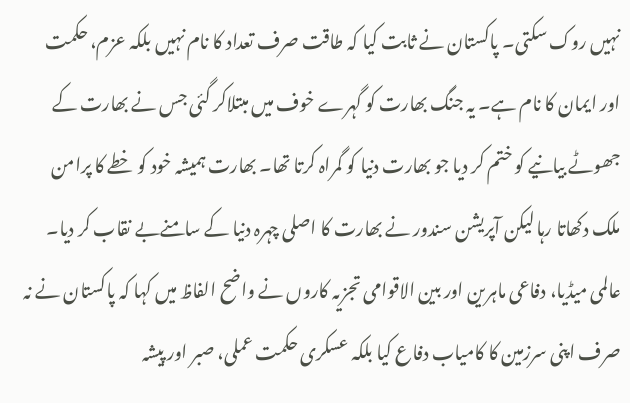نہیں روک سکتی۔ پاکستان نے ثابت کیا کہ طاقت صرف تعداد کا نام نہیں بلکہ عزم، حکمت اور ایمان کا نام ہے۔ یہ جنگ بھارت کو گہرے خوف میں مبتلاکر گئی جس نے بھارت کے جھوٹے بیانیے کو ختم کر دیا جو بھارت دنیا کو گمراہ کرتا تھا۔ بھارت ہمیشہ خود کو خطے کا پرامن ملک دکھاتا رہا لیکن آپریشن سندور نے بھارت کا اصلی چہرہ دنیا کے سامنےبے نقاب کر دیا۔ عالمی میڈیا، دفاعی ماہرین اور بین الاقوامی تجزیہ کاروں نے واضح الفاظ میں کہا کہ پاکستان نے نہ صرف اپنی سرزمین کا کامیاب دفاع کیا بلکہ عسکری حکمت عملی، صبر اور پیشہ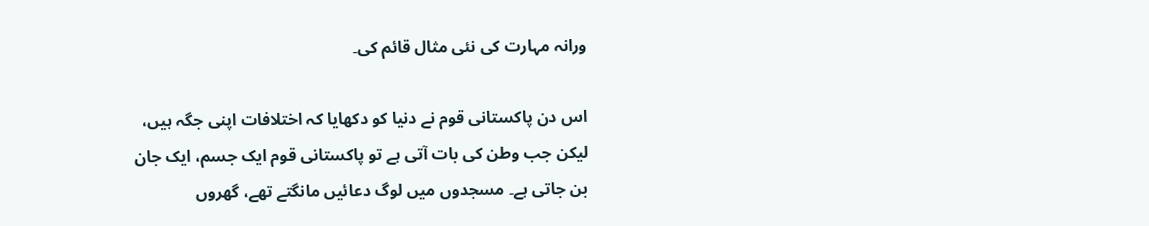ورانہ مہارت کی نئی مثال قائم کی۔

اس دن پاکستانی قوم نے دنیا کو دکھایا کہ اختلافات اپنی جگہ ہیں، لیکن جب وطن کی بات آتی ہے تو پاکستانی قوم ایک جسم، ایک جان بن جاتی ہے۔ مسجدوں میں لوگ دعائیں مانگتے تھے، گھروں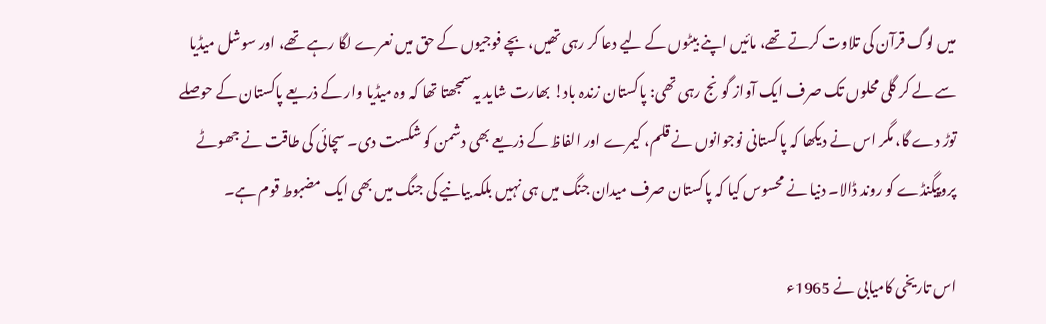میں لوگ قرآن کی تلاوت کرتے تھے، مائیں اپنے بیٹوں کے لیے دعا کر رہی تھیں، بچے فوجیوں کے حق میں نعرے لگا رہے تھے، اور سوشل میڈیا سے لے کر گلی محلوں تک صرف ایک آواز گونج رہی تھی: پاکستان زندہ باد! بھارت شاید یہ سمجھتا تھا کہ وہ میڈیا وار کے ذریعے پاکستان کے حوصلے توڑ دے گا، مگر اس نے دیکھا کہ پاکستانی نوجوانوں نے قلم، کیمرے اور الفاظ کے ذریعے بھی دشمن کو شکست دی۔ سچائی کی طاقت نے جھوٹے پروپیگنڈے کو روند ڈالا۔ دنیا نے محسوس کیا کہ پاکستان صرف میدان جنگ میں ہی نہیں بلکہ بیانیے کی جنگ میں بھی ایک مضبوط قوم ہے۔

اس تاریخی کامیابی نے 1965ء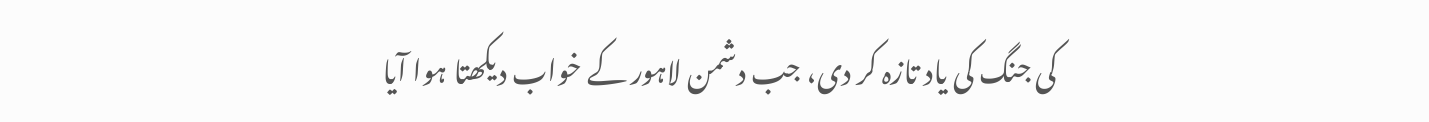کی جنگ کی یاد تازہ کر دی، جب دشمن لاہور کے خواب دیکھتا ہوا آیا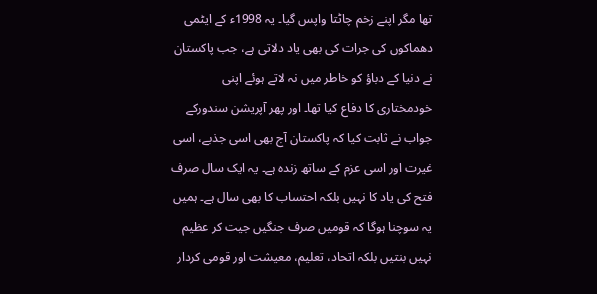تھا مگر اپنے زخم چاٹتا واپس گیا۔ یہ 1998ء کے ایٹمی دھماکوں کی جرات کی بھی یاد دلاتی ہے، جب پاکستان نے دنیا کے دباؤ کو خاطر میں نہ لاتے ہوئے اپنی خودمختاری کا دفاع کیا تھا۔ اور پھر آپریشن سندورکے جواب نے ثابت کیا کہ پاکستان آج بھی اسی جذبے، اسی غیرت اور اسی عزم کے ساتھ زندہ ہے۔ یہ ایک سال صرف فتح کی یاد کا نہیں بلکہ احتساب کا بھی سال ہے۔ ہمیں یہ سوچنا ہوگا کہ قومیں صرف جنگیں جیت کر عظیم نہیں بنتیں بلکہ اتحاد، تعلیم، معیشت اور قومی کردار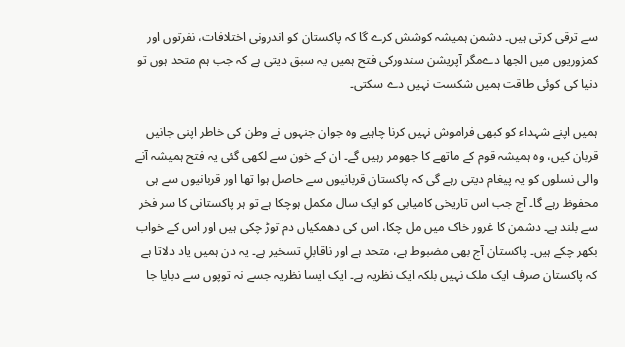سے ترقی کرتی ہیں۔ دشمن ہمیشہ کوشش کرے گا کہ پاکستان کو اندرونی اختلافات، نفرتوں اور کمزوریوں میں الجھا دےمگر آپریشن سندورکی فتح ہمیں یہ سبق دیتی ہے کہ جب ہم متحد ہوں تو دنیا کی کوئی طاقت ہمیں شکست نہیں دے سکتی۔

ہمیں اپنے شہداء کو کبھی فراموش نہیں کرنا چاہیے وہ جوان جنہوں نے وطن کی خاطر اپنی جانیں قربان کیں، وہ ہمیشہ قوم کے ماتھے کا جھومر رہیں گے۔ ان کے خون سے لکھی گئی یہ فتح ہمیشہ آنے والی نسلوں کو یہ پیغام دیتی رہے گی کہ پاکستان قربانیوں سے حاصل ہوا تھا اور قربانیوں سے ہی محفوظ رہے گا۔ آج جب اس تاریخی کامیابی کو ایک سال مکمل ہوچکا ہے تو ہر پاکستانی کا سر فخر سے بلند ہے۔ دشمن کا غرور خاک میں مل چکا، اس کی دھمکیاں دم توڑ چکی ہیں اور اس کے خواب بکھر چکے ہیں۔ پاکستان آج بھی مضبوط ہے، متحد ہے اور ناقابلِ تسخیر ہے۔ یہ دن ہمیں یاد دلاتا ہے کہ پاکستان صرف ایک ملک نہیں بلکہ ایک نظریہ ہے۔ ایک ایسا نظریہ جسے نہ توپوں سے دبایا جا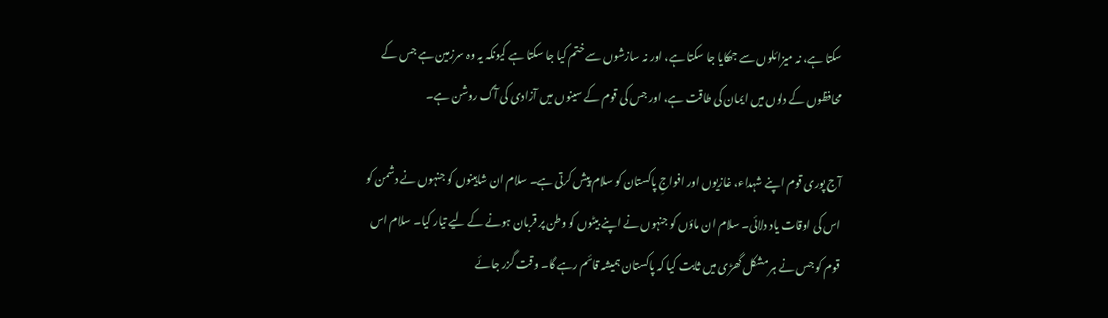سکتا ہے، نہ میزائلوں سے جھکایا جا سکتا ہے، اور نہ سازشوں سے ختم کیا جا سکتا ہے کیونکہ یہ وہ سرزمین ہے جس کے محافظوں کے دلوں میں ایمان کی طاقت ہے، اور جس کی قوم کے سینوں میں آزادی کی آگ روشن ہے۔

آج پوری قوم اپنے شہداء، غازیوں اور افواجِ پاکستان کو سلام پیش کرتی ہے۔ سلام ان شاہینوں کو جنہوں نے دشمن کو اس کی اوقات یاد دلائی۔ سلام ان ماؤں کو جنہوں نے اپنے بیٹوں کو وطن پر قربان ہونے کے لیے تیار کیا۔ سلام اس قوم کو جس نے ہر مشکل گھڑی میں ثابت کیا کہ پاکستان ہمیشہ قائم رہے گا۔ وقت گزر جائے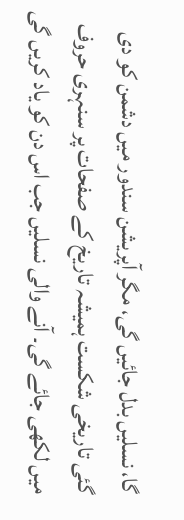گا، نسلیں بدل جائیں گی، مگر آپریشن سندور میں دشمن کو دی گئی تاریخی شکست ہمیشہ تاریخ کے صفحات پر سنہری حروف میں لکھی جائے گی۔ آنے والی نسلیں جب اس دن کو یاد کریں گی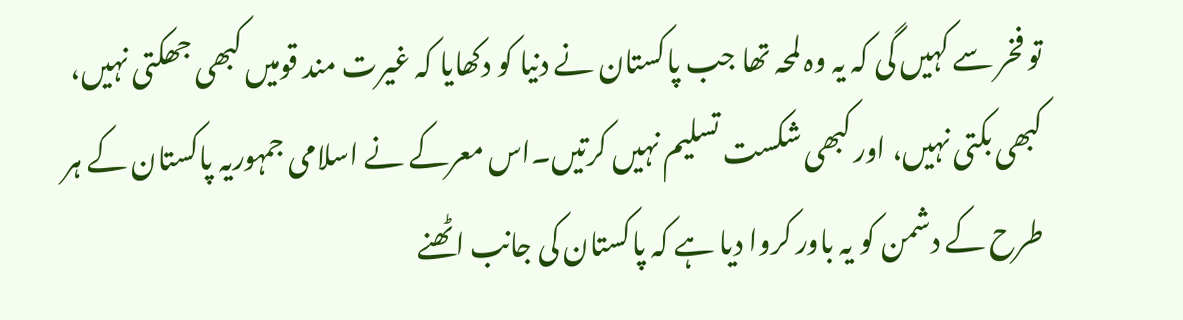تو فخر سے کہیں گی کہ یہ وہ لمحہ تھا جب پاکستان نے دنیا کو دکھایا کہ غیرت مند قومیں کبھی جھکتی نہیں، کبھی بکتی نہیں، اور کبھی شکست تسلیم نہیں کرتیں۔اس معرکے نے اسلامی جمہوریہ پاکستان کے ہر طرح کے دشمن کو یہ باور کروا دیا ہے کہ پاکستان کی جانب اٹھنے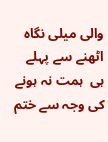والی میلی نگاہ اٹھنے سے پہلے ہی  ہمت نہ ہونے کی وجہ سے ختم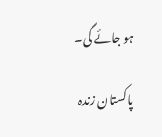ہو جائے گی۔

پاکستان زندہ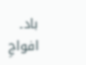باد۔         افواجِ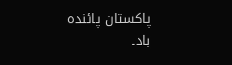پاکستان پائندہ باد۔